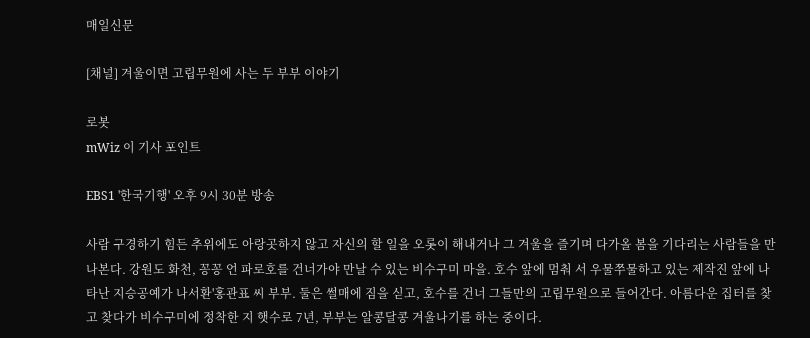매일신문

[채널] 겨울이면 고립무원에 사는 두 부부 이야기

로봇
mWiz 이 기사 포인트

EBS1 '한국기행' 오후 9시 30분 방송

사람 구경하기 힘든 추위에도 아랑곳하지 않고 자신의 할 일을 오롯이 해내거나 그 겨울을 즐기며 다가올 봄을 기다리는 사람들을 만나본다. 강원도 화천, 꽁꽁 언 파로호를 건너가야 만날 수 있는 비수구미 마을. 호수 앞에 멈춰 서 우물쭈물하고 있는 제작진 앞에 나타난 지승공예가 나서환'홍관표 씨 부부. 둘은 썰매에 짐을 싣고, 호수를 건너 그들만의 고립무원으로 들어간다. 아름다운 집터를 찾고 찾다가 비수구미에 정착한 지 햇수로 7년, 부부는 알콩달콩 겨울나기를 하는 중이다.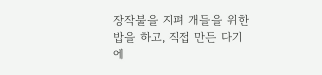장작불을 지펴 개들을 위한 밥을 하고, 직접 만든 다기에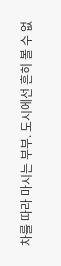차를 따라 마시는 부부. 도시에선 흔히 볼 수 없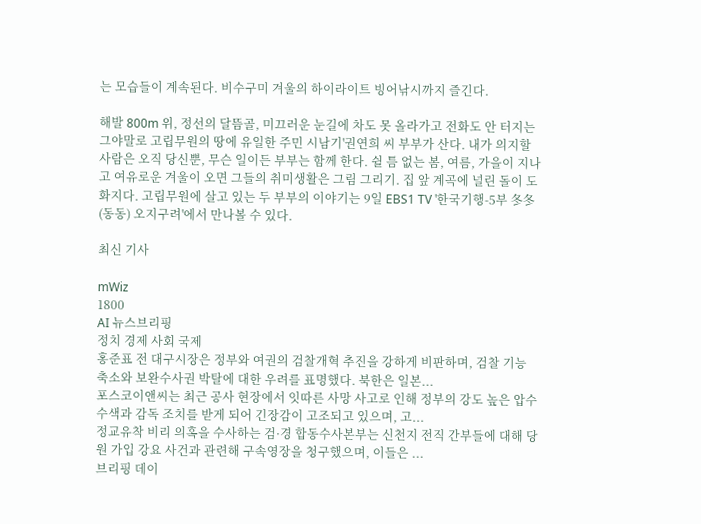는 모습들이 계속된다. 비수구미 겨울의 하이라이트 빙어낚시까지 즐긴다.

해발 800m 위, 정선의 달뜸골, 미끄러운 눈길에 차도 못 올라가고 전화도 안 터지는 그야말로 고립무원의 땅에 유일한 주민 시남기'권연희 씨 부부가 산다. 내가 의지할 사람은 오직 당신뿐, 무슨 일이든 부부는 함께 한다. 쉴 틈 없는 봄, 여름, 가을이 지나고 여유로운 겨울이 오면 그들의 취미생활은 그림 그리기. 집 앞 계곡에 널린 돌이 도화지다. 고립무원에 살고 있는 두 부부의 이야기는 9일 EBS1 TV '한국기행-5부 冬冬(동동) 오지구려'에서 만나볼 수 있다.

최신 기사

mWiz
1800
AI 뉴스브리핑
정치 경제 사회 국제
홍준표 전 대구시장은 정부와 여권의 검찰개혁 추진을 강하게 비판하며, 검찰 기능 축소와 보완수사권 박탈에 대한 우려를 표명했다. 북한은 일본...
포스코이앤씨는 최근 공사 현장에서 잇따른 사망 사고로 인해 정부의 강도 높은 압수수색과 감독 조치를 받게 되어 긴장감이 고조되고 있으며, 고...
정교유착 비리 의혹을 수사하는 검·경 합동수사본부는 신천지 전직 간부들에 대해 당원 가입 강요 사건과 관련해 구속영장을 청구했으며, 이들은 ...
브리핑 데이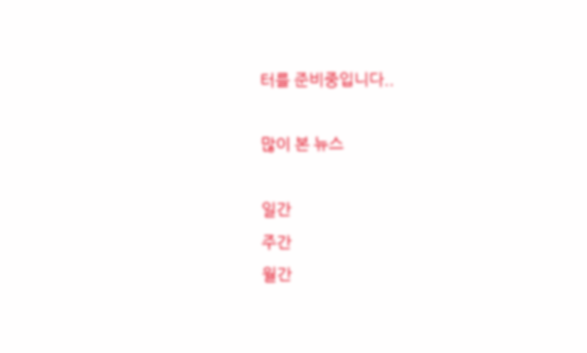터를 준비중입니다..

많이 본 뉴스

일간
주간
월간